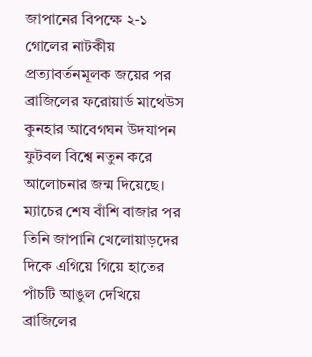জাপানের বিপক্ষে ২-১ গোলের নাটকীয় প্রত্যাবর্তনমূলক জয়ের পর ব্রাজিলের ফরোয়ার্ড মাথেউস কুনহার আবেগঘন উদযাপন ফুটবল বিশ্বে নতুন করে আলোচনার জন্ম দিয়েছে। ম্যাচের শেষ বাঁশি বাজার পর তিনি জাপানি খেলোয়াড়দের দিকে এগিয়ে গিয়ে হাতের পাঁচটি আঙুল দেখিয়ে ব্রাজিলের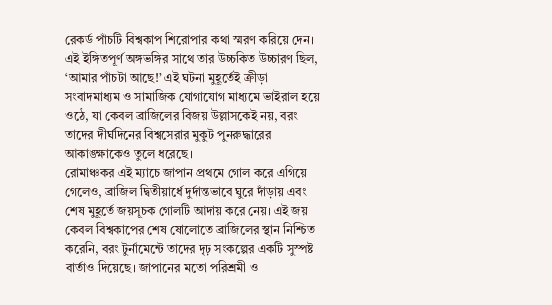রেকর্ড পাঁচটি বিশ্বকাপ শিরোপার কথা স্মরণ করিয়ে দেন। এই ইঙ্গিতপূর্ণ অঙ্গভঙ্গির সাথে তার উচ্চকিত উচ্চারণ ছিল, ‘আমার পাঁচটা আছে!’ এই ঘটনা মুহূর্তেই ক্রীড়া সংবাদমাধ্যম ও সামাজিক যোগাযোগ মাধ্যমে ভাইরাল হয়ে ওঠে, যা কেবল ব্রাজিলের বিজয় উল্লাসকেই নয়, বরং তাদের দীর্ঘদিনের বিশ্বসেরার মুকুট পুনরুদ্ধারের আকাঙ্ক্ষাকেও তুলে ধরেছে।
রোমাঞ্চকর এই ম্যাচে জাপান প্রথমে গোল করে এগিয়ে গেলেও, ব্রাজিল দ্বিতীয়ার্ধে দুর্দান্তভাবে ঘুরে দাঁড়ায় এবং শেষ মুহূর্তে জয়সূচক গোলটি আদায় করে নেয়। এই জয় কেবল বিশ্বকাপের শেষ ষোলোতে ব্রাজিলের স্থান নিশ্চিত করেনি, বরং টুর্নামেন্টে তাদের দৃঢ় সংকল্পের একটি সুস্পষ্ট বার্তাও দিয়েছে। জাপানের মতো পরিশ্রমী ও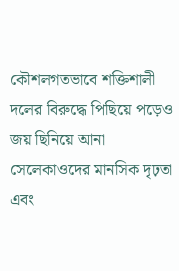কৌশলগতভাবে শক্তিশালী দলের বিরুদ্ধে পিছিয়ে পড়েও জয় ছিনিয়ে আনা সেলেকাওদের মানসিক দৃঢ়তা এবং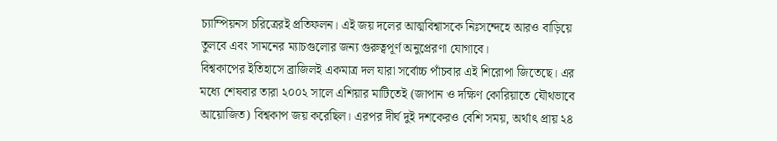চ্যাম্পিয়নস চরিত্রেরই প্রতিফলন। এই জয় দলের আত্মবিশ্বাসকে নিঃসন্দেহে আরও বাড়িয়ে তুলবে এবং সামনের ম্যাচগুলোর জন্য গুরুত্বপূর্ণ অনুপ্রেরণা যোগাবে।
বিশ্বকাপের ইতিহাসে ব্রাজিলই একমাত্র দল যারা সর্বোচ্চ পাঁচবার এই শিরোপা জিতেছে। এর মধ্যে শেষবার তারা ২০০২ সালে এশিয়ার মাটিতেই (জাপান ও দক্ষিণ কোরিয়াতে যৌথভাবে আয়োজিত) বিশ্বকাপ জয় করেছিল। এরপর দীর্ঘ দুই দশকেরও বেশি সময়, অর্থাৎ প্রায় ২৪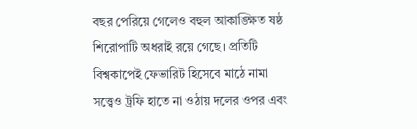বছর পেরিয়ে গেলেও বহুল আকাঙ্ক্ষিত ষষ্ঠ শিরোপাটি অধরাই রয়ে গেছে। প্রতিটি বিশ্বকাপেই ফেভারিট হিসেবে মাঠে নামা সত্ত্বেও ট্রফি হাতে না ওঠায় দলের ওপর এবং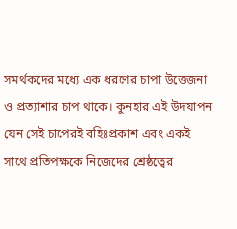সমর্থকদের মধ্যে এক ধরণের চাপা উত্তেজনা ও প্রত্যাশার চাপ থাকে। কুনহার এই উদযাপন যেন সেই চাপেরই বহিঃপ্রকাশ এবং একই সাথে প্রতিপক্ষকে নিজেদের শ্রেষ্ঠত্বের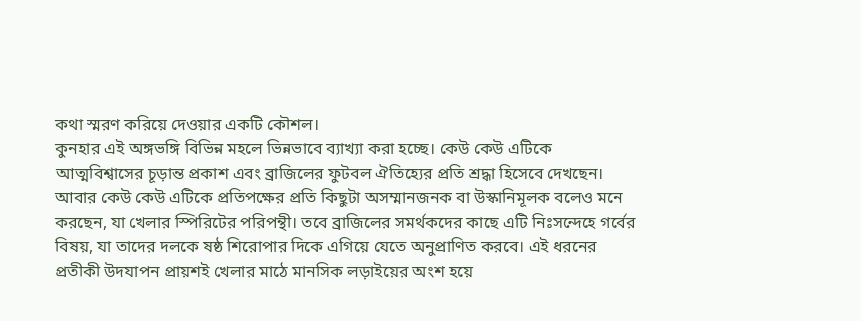কথা স্মরণ করিয়ে দেওয়ার একটি কৌশল।
কুনহার এই অঙ্গভঙ্গি বিভিন্ন মহলে ভিন্নভাবে ব্যাখ্যা করা হচ্ছে। কেউ কেউ এটিকে আত্মবিশ্বাসের চূড়ান্ত প্রকাশ এবং ব্রাজিলের ফুটবল ঐতিহ্যের প্রতি শ্রদ্ধা হিসেবে দেখছেন। আবার কেউ কেউ এটিকে প্রতিপক্ষের প্রতি কিছুটা অসম্মানজনক বা উস্কানিমূলক বলেও মনে করছেন, যা খেলার স্পিরিটের পরিপন্থী। তবে ব্রাজিলের সমর্থকদের কাছে এটি নিঃসন্দেহে গর্বের বিষয়, যা তাদের দলকে ষষ্ঠ শিরোপার দিকে এগিয়ে যেতে অনুপ্রাণিত করবে। এই ধরনের প্রতীকী উদযাপন প্রায়শই খেলার মাঠে মানসিক লড়াইয়ের অংশ হয়ে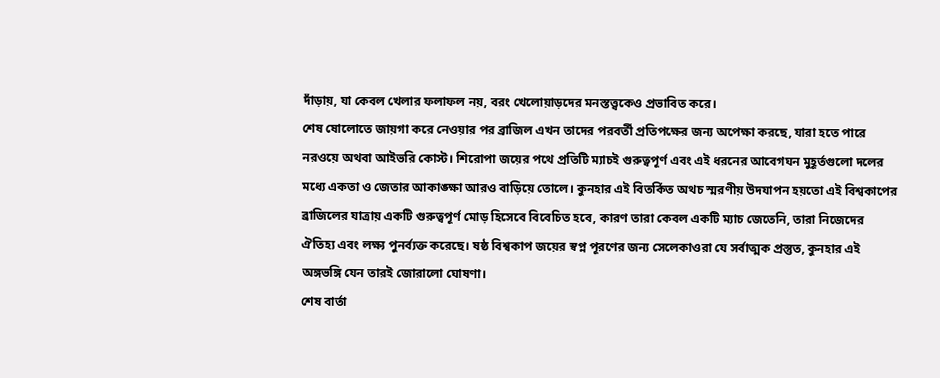দাঁড়ায়, যা কেবল খেলার ফলাফল নয়, বরং খেলোয়াড়দের মনস্তত্ত্বকেও প্রভাবিত করে।
শেষ ষোলোতে জায়গা করে নেওয়ার পর ব্রাজিল এখন তাদের পরবর্তী প্রতিপক্ষের জন্য অপেক্ষা করছে, যারা হতে পারে নরওয়ে অথবা আইভরি কোস্ট। শিরোপা জয়ের পথে প্রতিটি ম্যাচই গুরুত্বপূর্ণ এবং এই ধরনের আবেগঘন মুহূর্তগুলো দলের মধ্যে একতা ও জেতার আকাঙ্ক্ষা আরও বাড়িয়ে তোলে। কুনহার এই বিতর্কিত অথচ স্মরণীয় উদযাপন হয়তো এই বিশ্বকাপের ব্রাজিলের যাত্রায় একটি গুরুত্বপূর্ণ মোড় হিসেবে বিবেচিত হবে, কারণ তারা কেবল একটি ম্যাচ জেতেনি, তারা নিজেদের ঐতিহ্য এবং লক্ষ্য পুনর্ব্যক্ত করেছে। ষষ্ঠ বিশ্বকাপ জয়ের স্বপ্ন পূরণের জন্য সেলেকাওরা যে সর্বাত্মক প্রস্তুত, কুনহার এই অঙ্গভঙ্গি যেন তারই জোরালো ঘোষণা।
শেষ বার্তা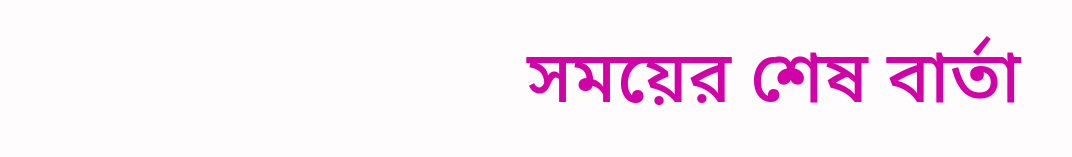সময়ের শেষ বার্তা